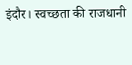इंदौर। स्वच्छता की राजधानी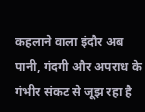कहलाने वाला इंदौर अब पानी, गंदगी और अपराध के गंभीर संकट से जूझ रहा है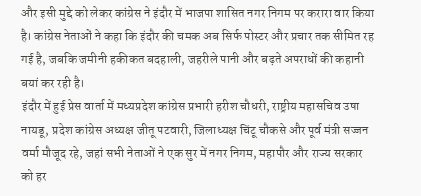और इसी मुद्दे को लेकर कांग्रेस ने इंदौर में भाजपा शासित नगर निगम पर करारा वार किया है। कांग्रेस नेताओं ने कहा कि इंदौर की चमक अब सिर्फ पोस्टर और प्रचार तक सीमित रह गई है, जबकि जमीनी हकीकत बदहाली, जहरीले पानी और बढ़ते अपराधों की कहानी बयां कर रही है।
इंदौर में हुई प्रेस वार्ता में मध्यप्रदेश कांग्रेस प्रभारी हरीश चौधरी, राष्ट्रीय महासचिव उषा नायडू, प्रदेश कांग्रेस अध्यक्ष जीतू पटवारी, जिलाध्यक्ष चिंटू चौकसे और पूर्व मंत्री सज्जन वर्मा मौजूद रहे, जहां सभी नेताओं ने एक सुर में नगर निगम, महापौर और राज्य सरकार को हर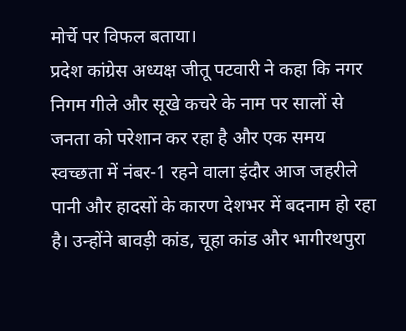मोर्चे पर विफल बताया।
प्रदेश कांग्रेस अध्यक्ष जीतू पटवारी ने कहा कि नगर निगम गीले और सूखे कचरे के नाम पर सालों से जनता को परेशान कर रहा है और एक समय स्वच्छता में नंबर-1 रहने वाला इंदौर आज जहरीले पानी और हादसों के कारण देशभर में बदनाम हो रहा है। उन्होंने बावड़ी कांड, चूहा कांड और भागीरथपुरा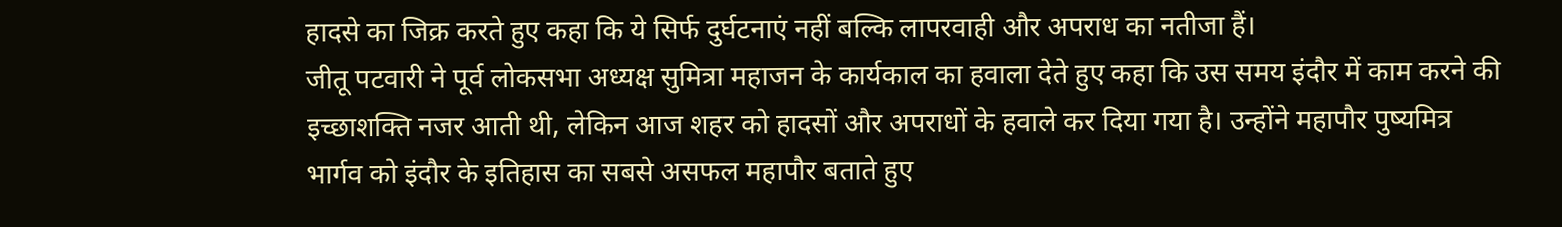हादसे का जिक्र करते हुए कहा कि ये सिर्फ दुर्घटनाएं नहीं बल्कि लापरवाही और अपराध का नतीजा हैं।
जीतू पटवारी ने पूर्व लोकसभा अध्यक्ष सुमित्रा महाजन के कार्यकाल का हवाला देते हुए कहा कि उस समय इंदौर में काम करने की इच्छाशक्ति नजर आती थी, लेकिन आज शहर को हादसों और अपराधों के हवाले कर दिया गया है। उन्होंने महापौर पुष्यमित्र भार्गव को इंदौर के इतिहास का सबसे असफल महापौर बताते हुए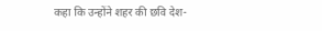कहा कि उन्होंने शहर की छवि देश-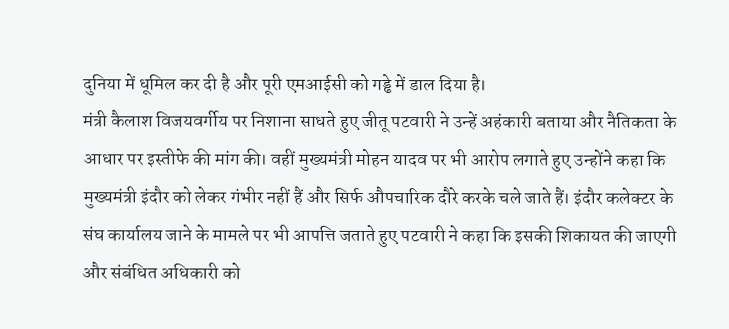दुनिया में धूमिल कर दी है और पूरी एमआईसी को गड्ढे में डाल दिया है।
मंत्री कैलाश विजयवर्गीय पर निशाना साधते हुए जीतू पटवारी ने उन्हें अहंकारी बताया और नैतिकता के आधार पर इस्तीफे की मांग की। वहीं मुख्यमंत्री मोहन यादव पर भी आरोप लगाते हुए उन्होंने कहा कि मुख्यमंत्री इंदौर को लेकर गंभीर नहीं हैं और सिर्फ औपचारिक दौरे करके चले जाते हैं। इंदौर कलेक्टर के संघ कार्यालय जाने के मामले पर भी आपत्ति जताते हुए पटवारी ने कहा कि इसकी शिकायत की जाएगी और संबंधित अधिकारी को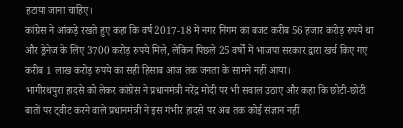हटाया जाना चाहिए।
कांग्रेस ने आंकड़े रखते हुए कहा कि वर्ष 2017-18 में नगर निगम का बजट करीब 56 हजार करोड़ रुपये था और ड्रेनेज के लिए 3700 करोड़ रुपये मिले, लेकिन पिछले 25 वर्षों में भाजपा सरकार द्वारा खर्च किए गए करीब 1 लाख करोड़ रुपये का सही हिसाब आज तक जनता के सामने नहीं आया।
भागीरथपुरा हादसे को लेकर कांग्रेस ने प्रधानमंत्री नरेंद्र मोदी पर भी सवाल उठाए और कहा कि छोटी-छोटी बातों पर ट्वीट करने वाले प्रधानमंत्री ने इस गंभीर हादसे पर अब तक कोई संज्ञान नहीं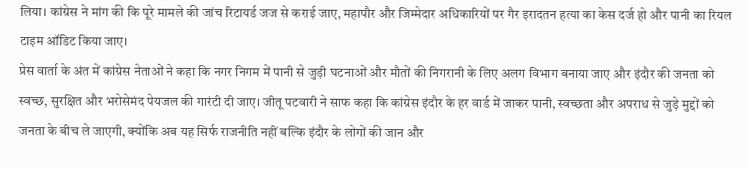लिया। कांग्रेस ने मांग की कि पूरे मामले की जांच रिटायर्ड जज से कराई जाए, महापौर और जिम्मेदार अधिकारियों पर गैर इरादतन हत्या का केस दर्ज हो और पानी का रियल टाइम ऑडिट किया जाए।
प्रेस वार्ता के अंत में कांग्रेस नेताओं ने कहा कि नगर निगम में पानी से जुड़ी घटनाओं और मौतों की निगरानी के लिए अलग विभाग बनाया जाए और इंदौर की जनता को स्वच्छ, सुरक्षित और भरोसेमंद पेयजल की गारंटी दी जाए। जीतू पटवारी ने साफ कहा कि कांग्रेस इंदौर के हर वार्ड में जाकर पानी, स्वच्छता और अपराध से जुड़े मुद्दों को जनता के बीच ले जाएगी, क्योंकि अब यह सिर्फ राजनीति नहीं बल्कि इंदौर के लोगों की जान और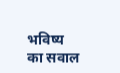भविष्य का सवाल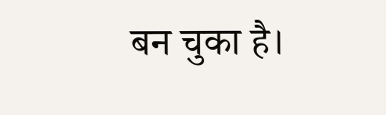बन चुका है।